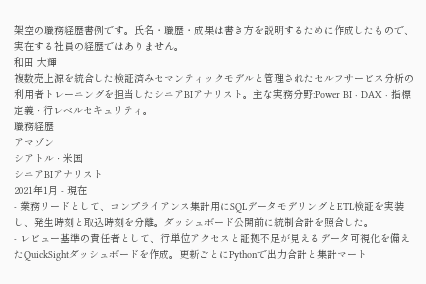架空の職務経歴書例です。氏名・職歴・成果は書き方を説明するために作成したもので、実在する社員の経歴ではありません。
和田 大輝
複数売上源を統合した検証済みセマンティックモデルと管理されたセルフサービス分析の利用者トレーニングを担当したシニアBIアナリスト。主な実務分野:Power BI · DAX · 指標定義 · 行レベルセキュリティ。
職務経歴
アマゾン
シアトル · 米国
シニアBIアナリスト
2021年1月 - 現在
- 業務リードとして、コンプライアンス集計用にSQLデータモデリングとETL検証を実装し、発生時刻と取込時刻を分離。ダッシュボード公開前に統制合計を照合した。
- レビュー基準の責任者として、行単位アクセスと証拠不足が見えるデータ可視化を備えたQuickSightダッシュボードを作成。更新ごとにPythonで出力合計と集計マート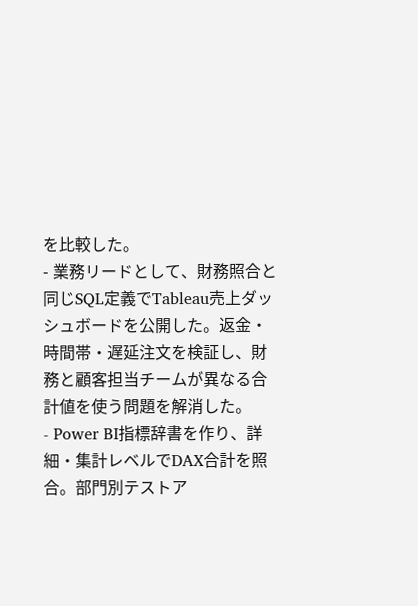を比較した。
- 業務リードとして、財務照合と同じSQL定義でTableau売上ダッシュボードを公開した。返金・時間帯・遅延注文を検証し、財務と顧客担当チームが異なる合計値を使う問題を解消した。
- Power BI指標辞書を作り、詳細・集計レベルでDAX合計を照合。部門別テストア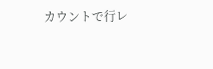カウントで行レ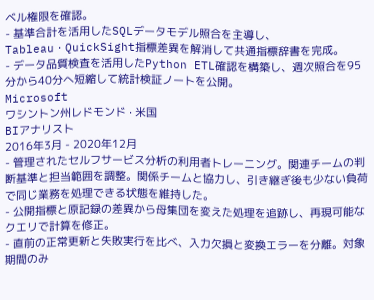ベル権限を確認。
- 基準合計を活用したSQLデータモデル照合を主導し、Tableau・QuickSight指標差異を解消して共通指標辞書を完成。
- データ品質検査を活用したPython ETL確認を構築し、週次照合を95分から40分へ短縮して統計検証ノートを公開。
Microsoft
ワシントン州レドモンド · 米国
BIアナリスト
2016年3月 - 2020年12月
- 管理されたセルフサービス分析の利用者トレーニング。関連チームの判断基準と担当範囲を調整。関係チームと協力し、引き継ぎ後も少ない負荷で同じ業務を処理できる状態を維持した。
- 公開指標と原記録の差異から母集団を変えた処理を追跡し、再現可能なクエリで計算を修正。
- 直前の正常更新と失敗実行を比べ、入力欠損と変換エラーを分離。対象期間のみ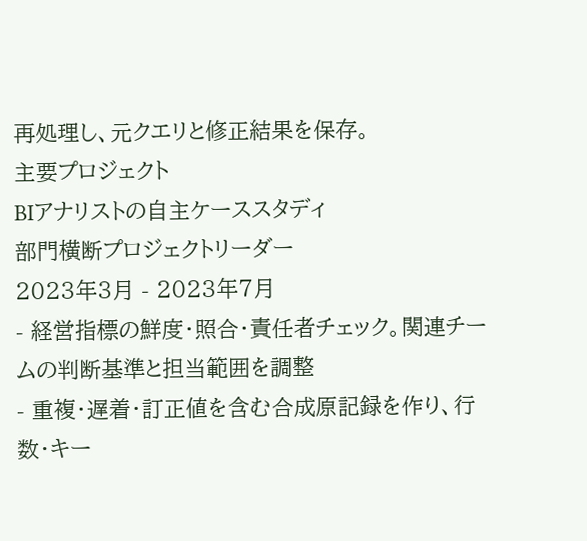再処理し、元クエリと修正結果を保存。
主要プロジェクト
BIアナリストの自主ケーススタディ
部門横断プロジェクトリーダー
2023年3月 - 2023年7月
- 経営指標の鮮度・照合・責任者チェック。関連チームの判断基準と担当範囲を調整
- 重複・遅着・訂正値を含む合成原記録を作り、行数・キー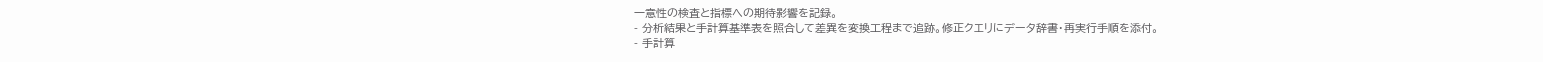一意性の検査と指標への期待影響を記録。
- 分析結果と手計算基準表を照合して差異を変換工程まで追跡。修正クエリにデータ辞書・再実行手順を添付。
- 手計算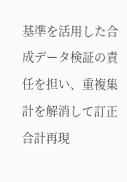基準を活用した合成データ検証の責任を担い、重複集計を解消して訂正合計再現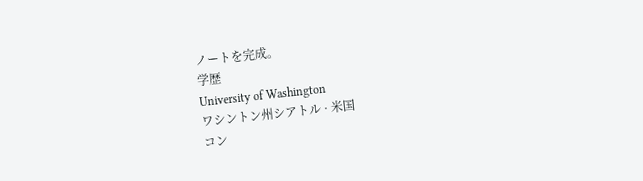ノートを完成。
学歴
University of Washington
ワシントン州シアトル · 米国
コン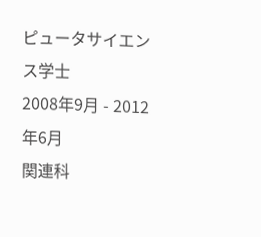ピュータサイエンス学士
2008年9月 - 2012年6月
関連科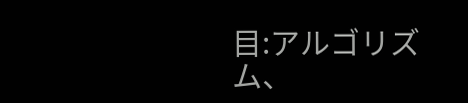目:アルゴリズム、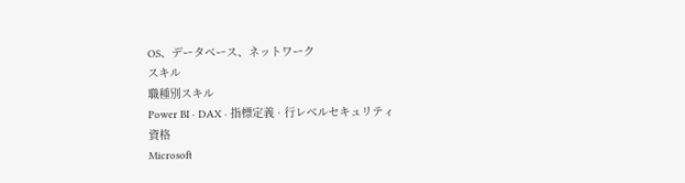OS、データベース、ネットワーク
スキル
職種別スキル
Power BI · DAX · 指標定義 · 行レベルセキュリティ
資格
Microsoft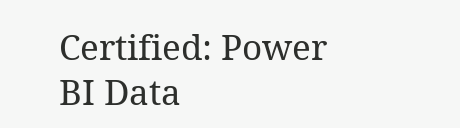Certified: Power BI Data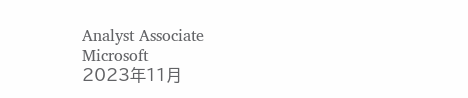Analyst Associate
Microsoft
2023年11月